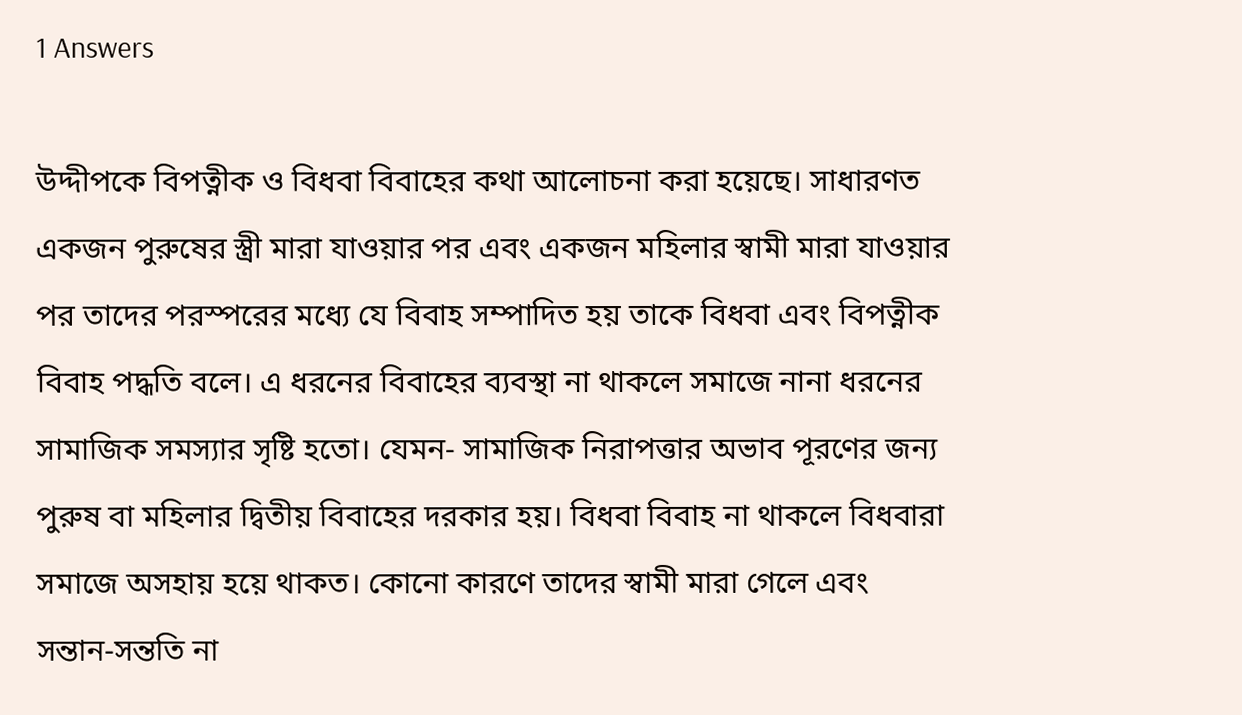1 Answers

উদ্দীপকে বিপত্নীক ও বিধবা বিবাহের কথা আলোচনা করা হয়েছে। সাধারণত একজন পুরুষের স্ত্রী মারা যাওয়ার পর এবং একজন মহিলার স্বামী মারা যাওয়ার পর তাদের পরস্পরের মধ্যে যে বিবাহ সম্পাদিত হয় তাকে বিধবা এবং বিপত্নীক বিবাহ পদ্ধতি বলে। এ ধরনের বিবাহের ব্যবস্থা না থাকলে সমাজে নানা ধরনের সামাজিক সমস্যার সৃষ্টি হতো। যেমন- সামাজিক নিরাপত্তার অভাব পূরণের জন্য পুরুষ বা মহিলার দ্বিতীয় বিবাহের দরকার হয়। বিধবা বিবাহ না থাকলে বিধবারা সমাজে অসহায় হয়ে থাকত। কোনো কারণে তাদের স্বামী মারা গেলে এবং সন্তান-সন্ততি না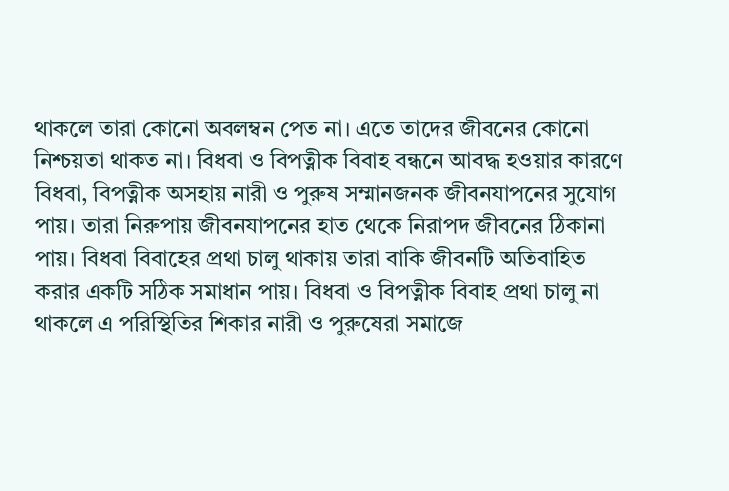থাকলে তারা কোনো অবলম্বন পেত না। এতে তাদের জীবনের কোনো নিশ্চয়তা থাকত না। বিধবা ও বিপত্নীক বিবাহ বন্ধনে আবদ্ধ হওয়ার কারণে বিধবা, বিপত্নীক অসহায় নারী ও পুরুষ সম্মানজনক জীবনযাপনের সুযোগ পায়। তারা নিরুপায় জীবনযাপনের হাত থেকে নিরাপদ জীবনের ঠিকানা পায়। বিধবা বিবাহের প্রথা চালু থাকায় তারা বাকি জীবনটি অতিবাহিত করার একটি সঠিক সমাধান পায়। বিধবা ও বিপত্নীক বিবাহ প্রথা চালু না থাকলে এ পরিস্থিতির শিকার নারী ও পুরুষেরা সমাজে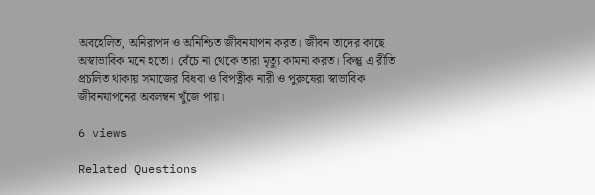অবহেলিত, অনিরাপদ ও অনিশ্চিত জীবনযাপন করত। জীবন তাদের কাছে অস্বাভাবিক মনে হতো। বেঁচে না থেকে তারা মৃত্যু কামনা করত। কিন্তু এ রীতি প্রচলিত থাকায় সমাজের বিধবা ও বিপত্নীক নারী ও পুরুষেরা স্বাভাবিক জীবনযাপনের অবলম্বন খুঁজে পায়।

6 views

Related Questions